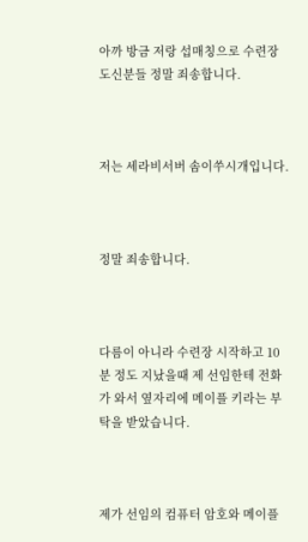아까 방금 저랑 섭매칭으로 수련장 도신분들 정말 죄송합니다.



저는 세라비서버 솜이쑤시개입니다.



정말 죄송합니다.



다름이 아니라 수련장 시작하고 10분 정도 지났을때 제 선임한테 전화가 와서 옆자리에 메이플 키라는 부탁을 받았습니다.



제가 선임의 컴퓨터 암호와 메이플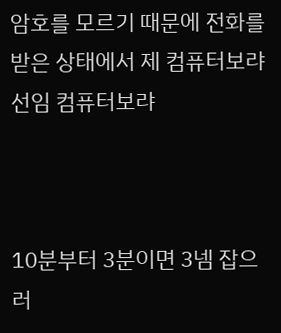암호를 모르기 때문에 전화를 받은 상태에서 제 컴퓨터보랴 선임 컴퓨터보랴



10분부터 3분이면 3넴 잡으러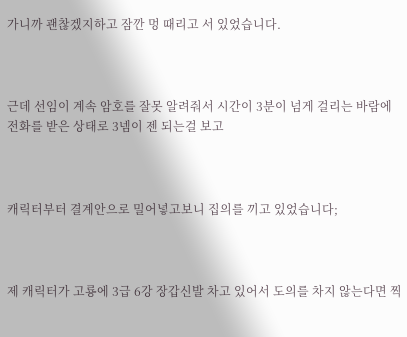가니까 괜찮겠지하고 잠깐 멍 때리고 서 있었습니다.



근데 선임이 계속 암호를 잘못 알려줘서 시간이 3분이 넘게 걸리는 바람에 전화를 받은 상태로 3넴이 젠 되는걸 보고



캐릭터부터 결계안으로 밀어넣고보니 집의를 끼고 있었습니다;



제 캐릭터가 고룡에 3급 6강 장갑신발 차고 있어서 도의를 차지 않는다면 찍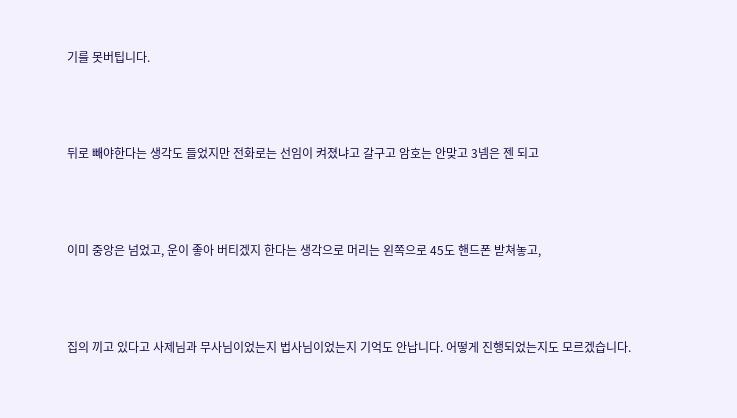기를 못버팁니다.



뒤로 빼야한다는 생각도 들었지만 전화로는 선임이 켜졌냐고 갈구고 암호는 안맞고 3넴은 젠 되고



이미 중앙은 넘었고, 운이 좋아 버티겠지 한다는 생각으로 머리는 왼쪽으로 45도 핸드폰 받쳐놓고,



집의 끼고 있다고 사제님과 무사님이었는지 법사님이었는지 기억도 안납니다. 어떻게 진행되었는지도 모르겠습니다.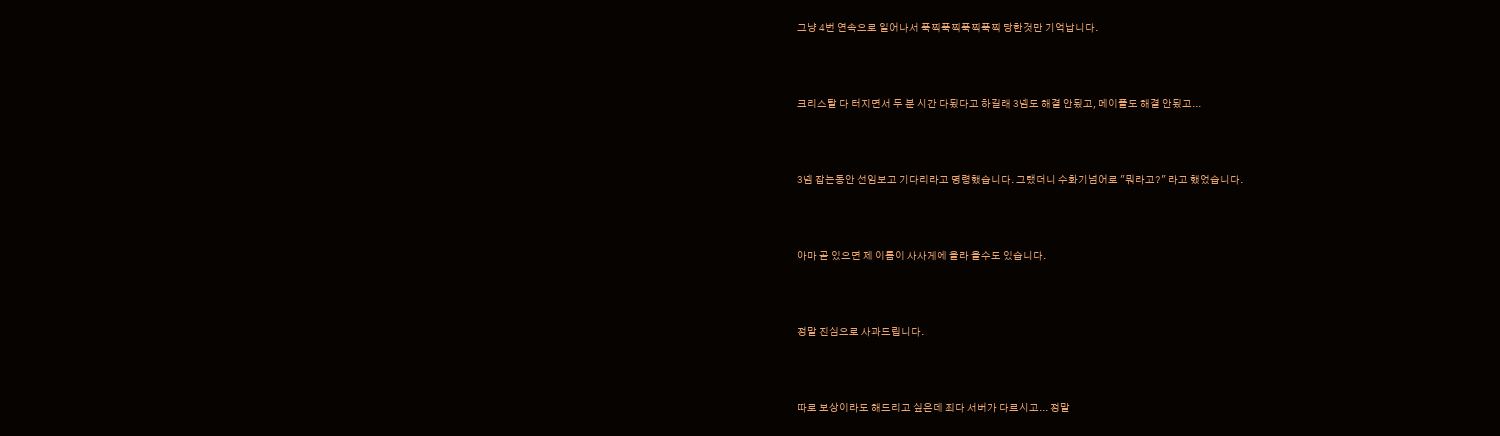그냥 4번 연속으로 일어나서 푹찍푹찍푹찍푹찍 당한것만 기억납니다.



크리스탈 다 터지면서 두 분 시간 다됬다고 하길래 3넴도 해결 안됬고, 메이플도 해결 안됬고...



3넴 잡는동안 선임보고 기다리라고 명령했습니다. 그랬더니 수화기넘어로 "뭐라고?" 라고 했었습니다.



아마 곧 있으면 제 이름이 사사게에 올라 올수도 있습니다.



정말 진심으로 사과드립니다.



따로 보상이라도 해드리고 싶은데 죄다 서버가 다르시고... 정말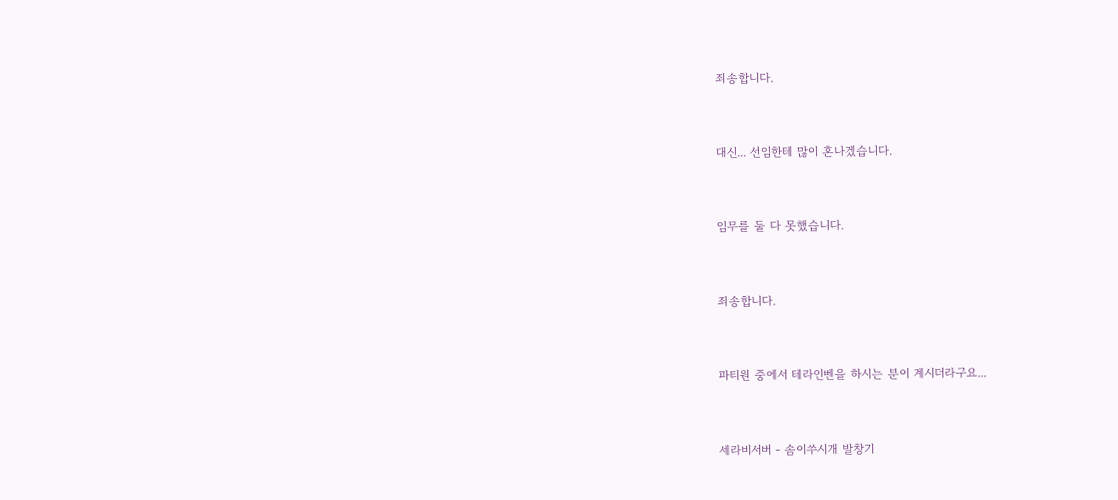죄송합니다.



대신... 선임한테 많이 혼나겠습니다.



임무를 둘 다 못했습니다.



죄송합니다.



파티원 중에서 테라인벤을 하시는 분이 계시더라구요...



세라비서버 - 솜이쑤시개 발창기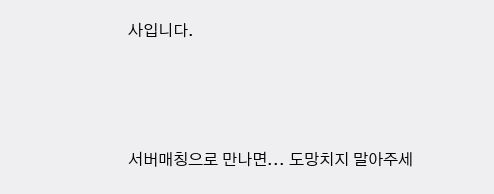사입니다.



서버매칭으로 만나면... 도망치지 말아주세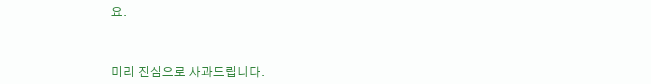요.



미리 진심으로 사과드립니다.